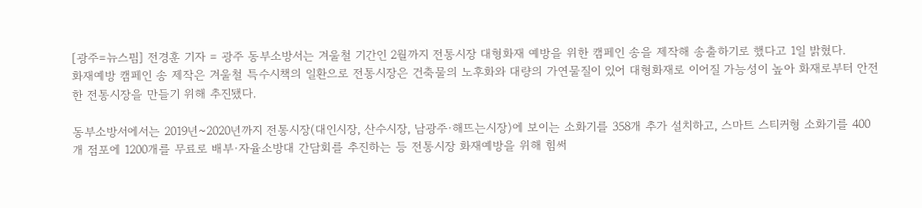[광주=뉴스핌] 전경훈 기자 = 광주 동부소방서는 겨울철 기간인 2월까지 전통시장 대형화재 예방을 위한 캠페인 송을 제작해 송출하기로 했다고 1일 밝혔다.
화재예방 캠페인 송 제작은 겨울철 특수시책의 일환으로 전통시장은 건축물의 노후화와 대량의 가연물질이 있어 대형화재로 이어질 가능성이 높아 화재로부터 안전한 전통시장을 만들기 위해 추진됐다.

동부소방서에서는 2019년~2020년까지 전통시장(대인시장, 산수시장, 남광주·해뜨는시장)에 보이는 소화기를 358개 추가 설치하고, 스마트 스티커형 소화기를 400개 점포에 1200개를 무료로 배부·자율소방대 간담회를 추진하는 등 전통시장 화재예방을 위해 힘써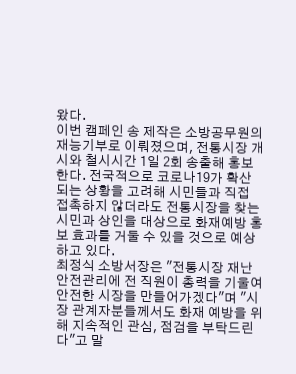왔다.
이번 캠페인 송 제작은 소방공무원의 재능기부로 이뤄졌으며, 전통시장 개시와 철시시간 1일 2회 송출해 홍보한다. 전국적으로 코로나19가 확산되는 상황을 고려해 시민들과 직접 접촉하지 않더라도 전통시장을 찾는 시민과 상인을 대상으로 화재예방 홍보 효과를 거둘 수 있을 것으로 예상하고 있다.
최정식 소방서장은 "전통시장 재난안전관리에 전 직원이 총력을 기울여 안전한 시장을 만들어가겠다"며 "시장 관계자분들께서도 화재 예방을 위해 지속적인 관심, 점검을 부탁드린다"고 말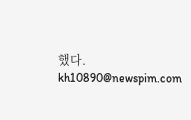했다.
kh10890@newspim.com